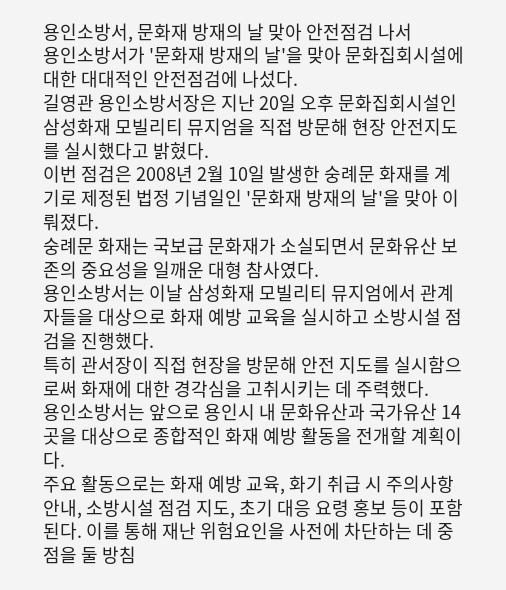용인소방서, 문화재 방재의 날 맞아 안전점검 나서
용인소방서가 '문화재 방재의 날'을 맞아 문화집회시설에 대한 대대적인 안전점검에 나섰다.
길영관 용인소방서장은 지난 20일 오후 문화집회시설인 삼성화재 모빌리티 뮤지엄을 직접 방문해 현장 안전지도를 실시했다고 밝혔다.
이번 점검은 2008년 2월 10일 발생한 숭례문 화재를 계기로 제정된 법정 기념일인 '문화재 방재의 날'을 맞아 이뤄졌다.
숭례문 화재는 국보급 문화재가 소실되면서 문화유산 보존의 중요성을 일깨운 대형 참사였다.
용인소방서는 이날 삼성화재 모빌리티 뮤지엄에서 관계자들을 대상으로 화재 예방 교육을 실시하고 소방시설 점검을 진행했다.
특히 관서장이 직접 현장을 방문해 안전 지도를 실시함으로써 화재에 대한 경각심을 고취시키는 데 주력했다.
용인소방서는 앞으로 용인시 내 문화유산과 국가유산 14곳을 대상으로 종합적인 화재 예방 활동을 전개할 계획이다.
주요 활동으로는 화재 예방 교육, 화기 취급 시 주의사항 안내, 소방시설 점검 지도, 초기 대응 요령 홍보 등이 포함된다. 이를 통해 재난 위험요인을 사전에 차단하는 데 중점을 둘 방침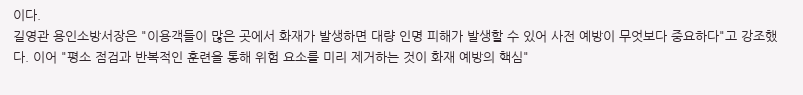이다.
길영관 용인소방서장은 "이용객들이 많은 곳에서 화재가 발생하면 대량 인명 피해가 발생할 수 있어 사전 예방이 무엇보다 중요하다"고 강조했다. 이어 "평소 점검과 반복적인 훈련을 통해 위험 요소를 미리 제거하는 것이 화재 예방의 핵심"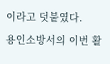이라고 덧붙였다.
용인소방서의 이번 활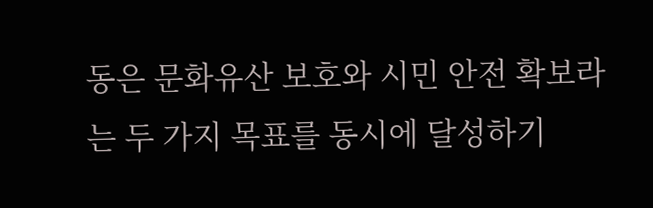동은 문화유산 보호와 시민 안전 확보라는 두 가지 목표를 동시에 달성하기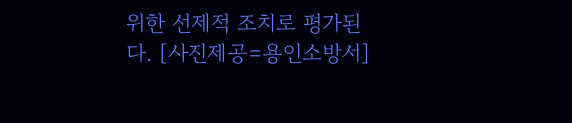위한 선제적 조치로 평가된다. [사진제공=용인소방서]